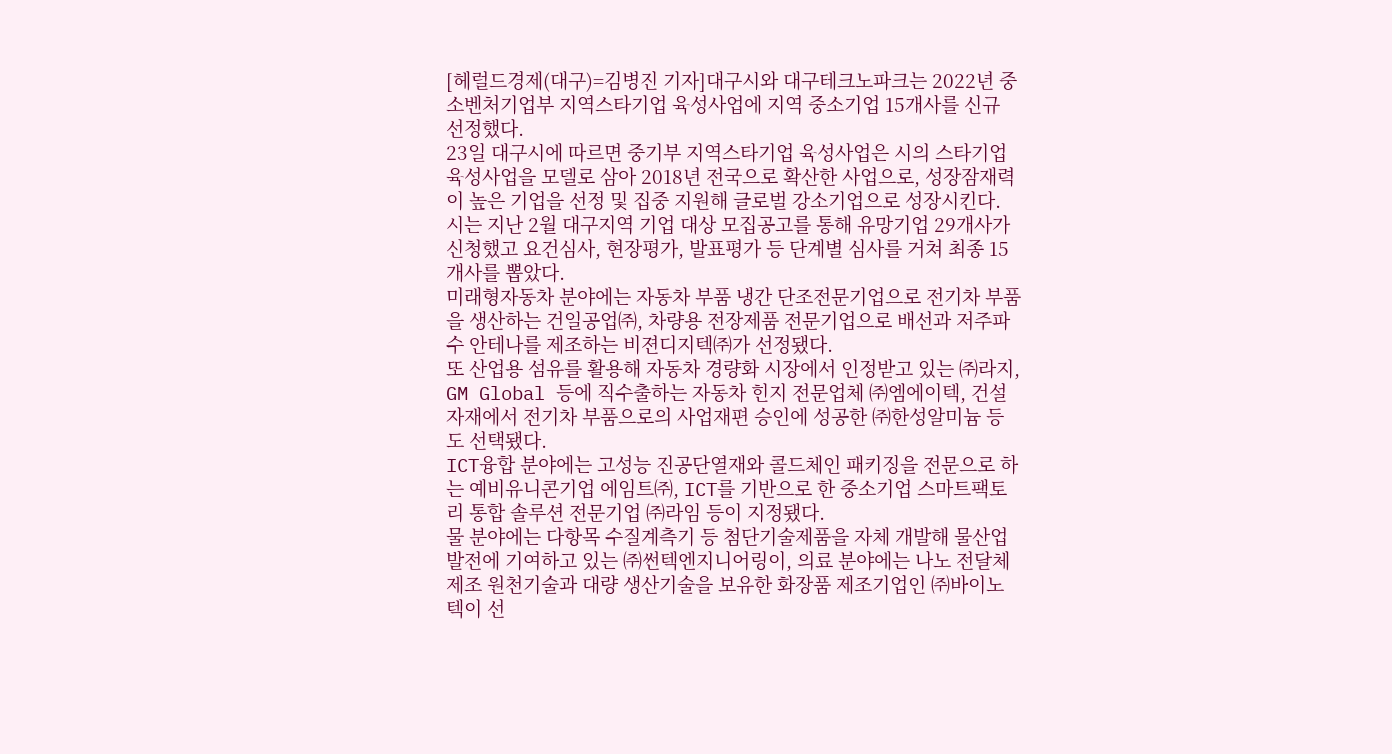[헤럴드경제(대구)=김병진 기자]대구시와 대구테크노파크는 2022년 중소벤처기업부 지역스타기업 육성사업에 지역 중소기업 15개사를 신규 선정했다.
23일 대구시에 따르면 중기부 지역스타기업 육성사업은 시의 스타기업 육성사업을 모델로 삼아 2018년 전국으로 확산한 사업으로, 성장잠재력이 높은 기업을 선정 및 집중 지원해 글로벌 강소기업으로 성장시킨다.
시는 지난 2월 대구지역 기업 대상 모집공고를 통해 유망기업 29개사가 신청했고 요건심사, 현장평가, 발표평가 등 단계별 심사를 거쳐 최종 15개사를 뽑았다.
미래형자동차 분야에는 자동차 부품 냉간 단조전문기업으로 전기차 부품을 생산하는 건일공업㈜, 차량용 전장제품 전문기업으로 배선과 저주파수 안테나를 제조하는 비젼디지텍㈜가 선정됐다.
또 산업용 섬유를 활용해 자동차 경량화 시장에서 인정받고 있는 ㈜라지, GM Global 등에 직수출하는 자동차 힌지 전문업체 ㈜엠에이텍, 건설자재에서 전기차 부품으로의 사업재편 승인에 성공한 ㈜한성알미늄 등도 선택됐다.
ICT융합 분야에는 고성능 진공단열재와 콜드체인 패키징을 전문으로 하는 예비유니콘기업 에임트㈜, ICT를 기반으로 한 중소기업 스마트팩토리 통합 솔루션 전문기업 ㈜라임 등이 지정됐다.
물 분야에는 다항목 수질계측기 등 첨단기술제품을 자체 개발해 물산업 발전에 기여하고 있는 ㈜썬텍엔지니어링이, 의료 분야에는 나노 전달체 제조 원천기술과 대량 생산기술을 보유한 화장품 제조기업인 ㈜바이노텍이 선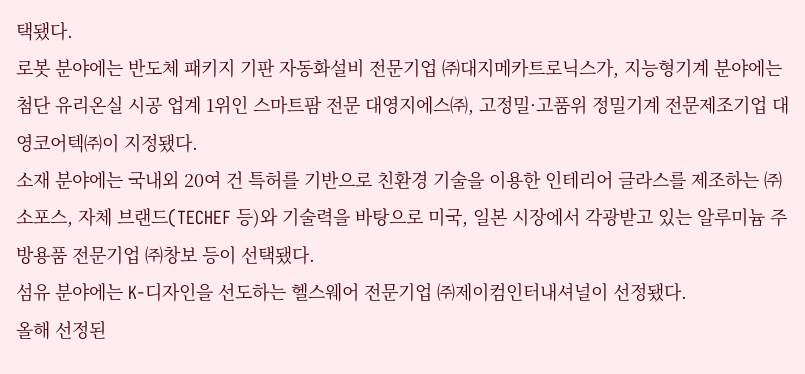택됐다.
로봇 분야에는 반도체 패키지 기판 자동화설비 전문기업 ㈜대지메카트로닉스가, 지능형기계 분야에는 첨단 유리온실 시공 업계 1위인 스마트팜 전문 대영지에스㈜, 고정밀·고품위 정밀기계 전문제조기업 대영코어텍㈜이 지정됐다.
소재 분야에는 국내외 20여 건 특허를 기반으로 친환경 기술을 이용한 인테리어 글라스를 제조하는 ㈜소포스, 자체 브랜드(TECHEF 등)와 기술력을 바탕으로 미국, 일본 시장에서 각광받고 있는 알루미늄 주방용품 전문기업 ㈜창보 등이 선택됐다.
섬유 분야에는 K-디자인을 선도하는 헬스웨어 전문기업 ㈜제이컴인터내셔널이 선정됐다.
올해 선정된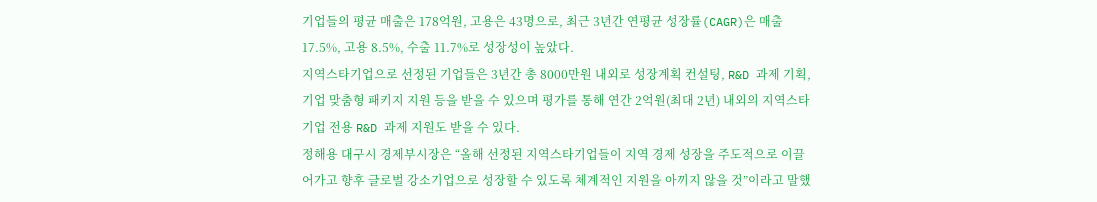기업들의 평균 매출은 178억원, 고용은 43명으로, 최근 3년간 연평균 성장률(CAGR)은 매출 17.5%, 고용 8.5%, 수출 11.7%로 성장성이 높았다.
지역스타기업으로 선정된 기업들은 3년간 총 8000만원 내외로 성장계획 컨설팅, R&D 과제 기획, 기업 맞춤형 패키지 지원 등을 받을 수 있으며 평가를 통해 연간 2억원(최대 2년) 내외의 지역스타기업 전용 R&D 과제 지원도 받을 수 있다.
정해용 대구시 경제부시장은 “올해 선정된 지역스타기업들이 지역 경제 성장을 주도적으로 이끌어가고 향후 글로벌 강소기업으로 성장할 수 있도록 체계적인 지원을 아끼지 않을 것”이라고 말했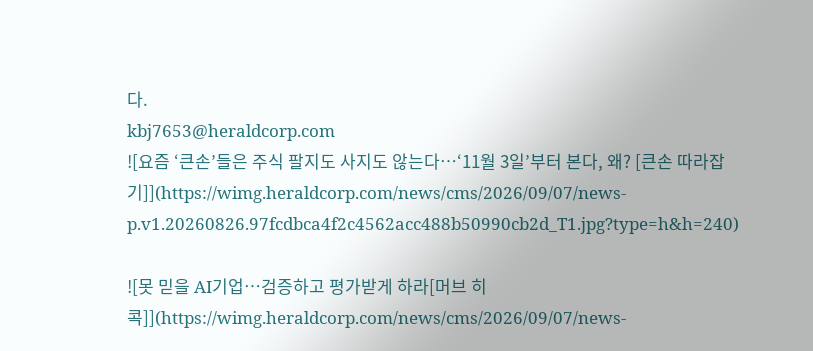다.
kbj7653@heraldcorp.com
![요즘 ‘큰손’들은 주식 팔지도 사지도 않는다…‘11월 3일’부터 본다, 왜? [큰손 따라잡기]](https://wimg.heraldcorp.com/news/cms/2026/09/07/news-p.v1.20260826.97fcdbca4f2c4562acc488b50990cb2d_T1.jpg?type=h&h=240)

![못 믿을 AI기업…검증하고 평가받게 하라[머브 히콕]](https://wimg.heraldcorp.com/news/cms/2026/09/07/news-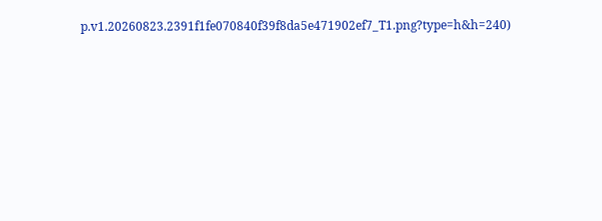p.v1.20260823.2391f1fe070840f39f8da5e471902ef7_T1.png?type=h&h=240)